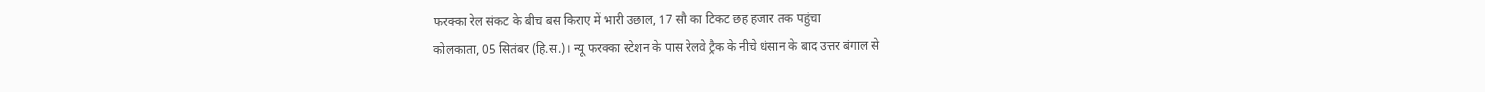फरक्का रेल संकट के बीच बस किराए में भारी उछाल, 17 सौ का टिकट छह हजार तक पहुंचा
कोलकाता, 05 सितंबर (हि.स.)। न्यू फरक्का स्टेशन के पास रेलवे ट्रैक के नीचे धंसान के बाद उत्तर बंगाल से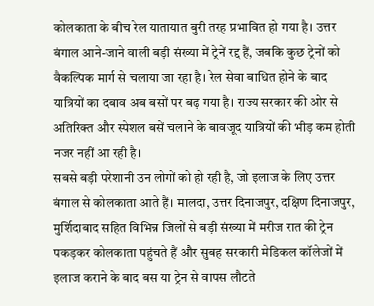कोलकाता के बीच रेल यातायात बुरी तरह प्रभावित हो गया है। उत्तर बंगाल आने-जाने वाली बड़ी संख्या में ट्रेनें रद्द हैं, जबकि कुछ ट्रेनों को वैकल्पिक मार्ग से चलाया जा रहा है। रेल सेवा बाधित होने के बाद यात्रियों का दबाव अब बसों पर बढ़ गया है। राज्य सरकार की ओर से अतिरिक्त और स्पेशल बसें चलाने के बावजूद यात्रियों की भीड़ कम होती नजर नहीं आ रही है।
सबसे बड़ी परेशानी उन लोगों को हो रही है, जो इलाज के लिए उत्तर बंगाल से कोलकाता आते हैं। मालदा, उत्तर दिनाजपुर, दक्षिण दिनाजपुर, मुर्शिदाबाद सहित विभिन्न जिलों से बड़ी संख्या में मरीज रात की ट्रेन पकड़कर कोलकाता पहुंचते हैं और सुबह सरकारी मेडिकल कॉलेजों में इलाज कराने के बाद बस या ट्रेन से वापस लौटते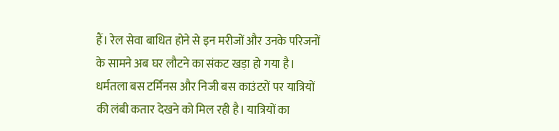हैं। रेल सेवा बाधित होने से इन मरीजों और उनके परिजनों के सामने अब घर लौटने का संकट खड़ा हो गया है।
धर्मतला बस टर्मिनस और निजी बस काउंटरों पर यात्रियों की लंबी कतार देखने को मिल रही है। यात्रियों का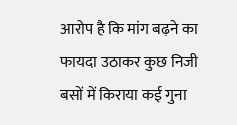आरोप है कि मांग बढ़ने का फायदा उठाकर कुछ निजी बसों में किराया कई गुना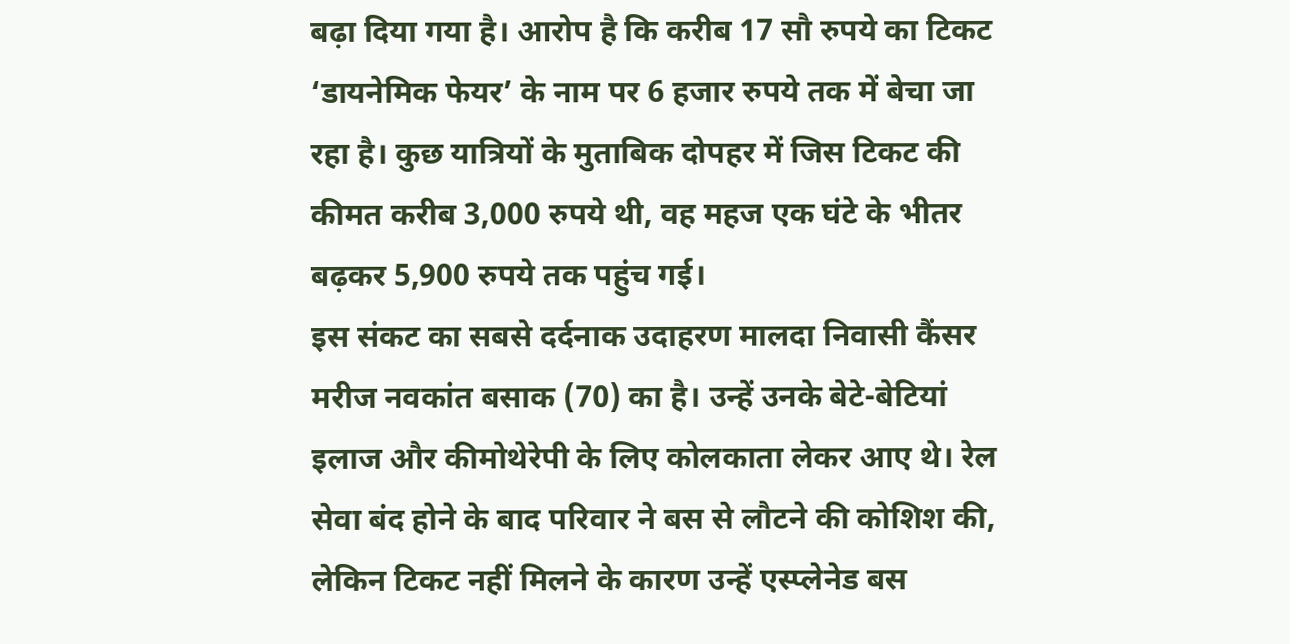बढ़ा दिया गया है। आरोप है कि करीब 17 सौ रुपये का टिकट ‘डायनेमिक फेयर’ के नाम पर 6 हजार रुपये तक में बेचा जा रहा है। कुछ यात्रियों के मुताबिक दोपहर में जिस टिकट की कीमत करीब 3,000 रुपये थी, वह महज एक घंटे के भीतर बढ़कर 5,900 रुपये तक पहुंच गई।
इस संकट का सबसे दर्दनाक उदाहरण मालदा निवासी कैंसर मरीज नवकांत बसाक (70) का है। उन्हें उनके बेटे-बेटियां इलाज और कीमोथेरेपी के लिए कोलकाता लेकर आए थे। रेल सेवा बंद होने के बाद परिवार ने बस से लौटने की कोशिश की, लेकिन टिकट नहीं मिलने के कारण उन्हें एस्प्लेनेड बस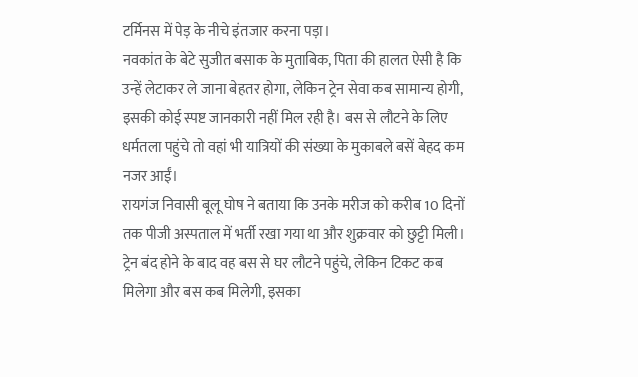टर्मिनस में पेड़ के नीचे इंतजार करना पड़ा।
नवकांत के बेटे सुजीत बसाक के मुताबिक, पिता की हालत ऐसी है कि उन्हें लेटाकर ले जाना बेहतर होगा, लेकिन ट्रेन सेवा कब सामान्य होगी, इसकी कोई स्पष्ट जानकारी नहीं मिल रही है। बस से लौटने के लिए धर्मतला पहुंचे तो वहां भी यात्रियों की संख्या के मुकाबले बसें बेहद कम नजर आईं।
रायगंज निवासी बूलू घोष ने बताया कि उनके मरीज को करीब 10 दिनों तक पीजी अस्पताल में भर्ती रखा गया था और शुक्रवार को छुट्टी मिली। ट्रेन बंद होने के बाद वह बस से घर लौटने पहुंचे, लेकिन टिकट कब मिलेगा और बस कब मिलेगी, इसका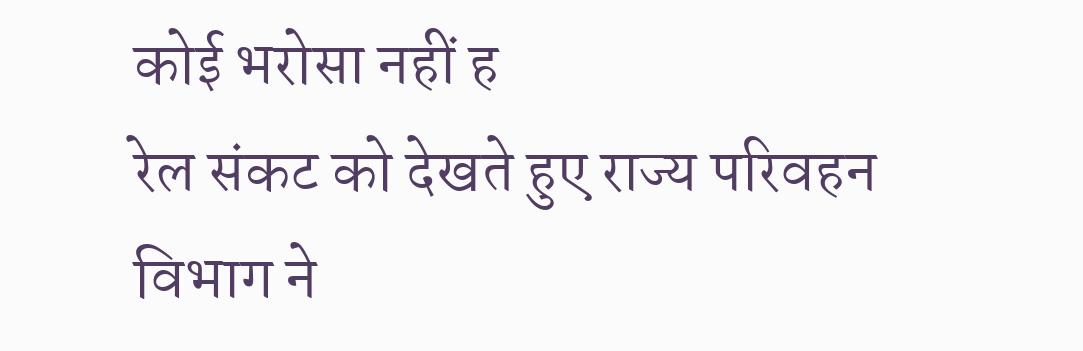कोई भरोसा नहीं ह
रेल संकट को देखते हुए राज्य परिवहन विभाग ने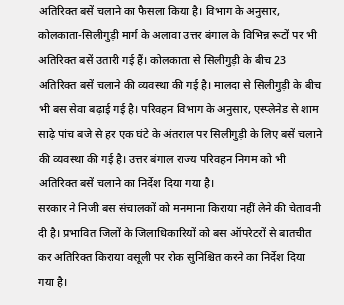अतिरिक्त बसें चलाने का फैसला किया है। विभाग के अनुसार, कोलकाता-सिलीगुड़ी मार्ग के अलावा उत्तर बंगाल के विभिन्न रूटों पर भी अतिरिक्त बसें उतारी गई हैं। कोलकाता से सिलीगुड़ी के बीच 23 अतिरिक्त बसें चलाने की व्यवस्था की गई है। मालदा से सिलीगुड़ी के बीच भी बस सेवा बढ़ाई गई है। परिवहन विभाग के अनुसार, एस्प्लेनेड से शाम साढ़े पांच बजे से हर एक घंटे के अंतराल पर सिलीगुड़ी के लिए बसें चलाने की व्यवस्था की गई है। उत्तर बंगाल राज्य परिवहन निगम को भी अतिरिक्त बसें चलाने का निर्देश दिया गया है।
सरकार ने निजी बस संचालकों को मनमाना किराया नहीं लेने की चेतावनी दी है। प्रभावित जिलों के जिलाधिकारियों को बस ऑपरेटरों से बातचीत कर अतिरिक्त किराया वसूली पर रोक सुनिश्चित करने का निर्देश दिया गया है।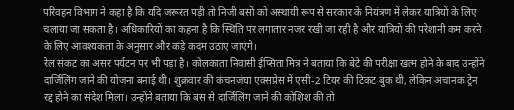परिवहन विभाग ने कहा है कि यदि जरूरत पड़ी तो निजी बसों को अस्थायी रूप से सरकार के नियंत्रण में लेकर यात्रियों के लिए चलाया जा सकता है। अधिकारियों का कहना है कि स्थिति पर लगातार नजर रखी जा रही है और यात्रियों की परेशानी कम करने के लिए आवश्यकता के अनुसार और कड़े कदम उठाए जाएंगे।
रेल संकट का असर पर्यटन पर भी पड़ा है। कोलकाता निवासी ईप्सिता मित्र ने बताया कि बेटे की परीक्षा खत्म होने के बाद उन्होंने दार्जिलिंग जाने की योजना बनाई थी। शुक्रवार की कंचनजंघा एक्सप्रेस में एसी-2 टियर की टिकट बुक थी, लेकिन अचानक ट्रेन रद्द होने का संदेश मिला। उन्होंने बताया कि बस से दार्जिलिंग जाने की कोशिश की तो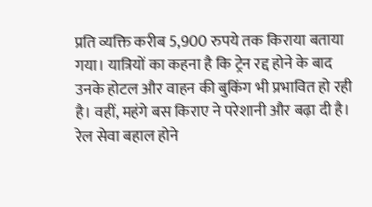प्रति व्यक्ति करीब 5,900 रुपये तक किराया बताया गया। यात्रियों का कहना है कि ट्रेन रद्द होने के बाद उनके होटल और वाहन की बुकिंग भी प्रभावित हो रही है। वहीं, महंगे बस किराए ने परेशानी और बढ़ा दी है।
रेल सेवा बहाल होने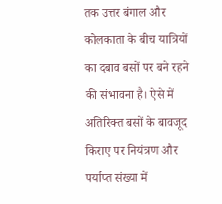तक उत्तर बंगाल और कोलकाता के बीच यात्रियों का दबाव बसों पर बने रहने की संभावना है। ऐसे में अतिरिक्त बसों के बावजूद किराए पर नियंत्रण और पर्याप्त संख्या में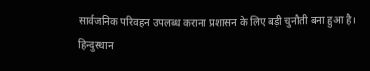सार्वजनिक परिवहन उपलब्ध कराना प्रशासन के लिए बड़ी चुनौती बना हुआ है।
हिन्दुस्थान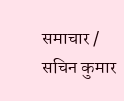समाचार / सचिन कुमार